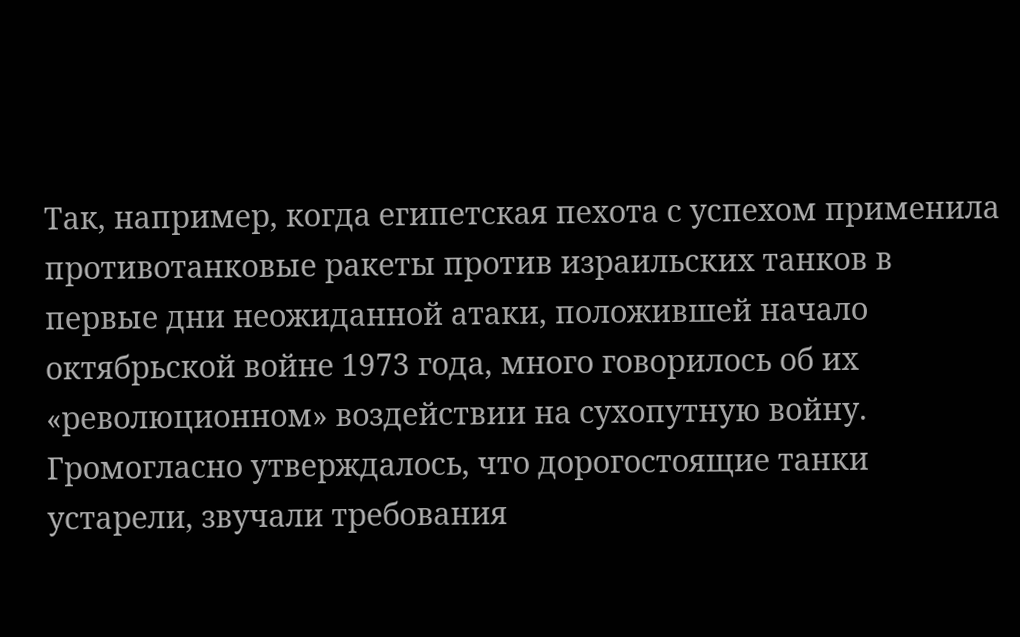Так, например, когда египетская пехота с успехом применила противотанковые ракеты против израильских танков в первые дни неожиданной атаки, положившей начало октябрьской войне 1973 года, много говорилось об их «революционном» воздействии на сухопутную войну. Громогласно утверждалось, что дорогостоящие танки устарели, звучали требования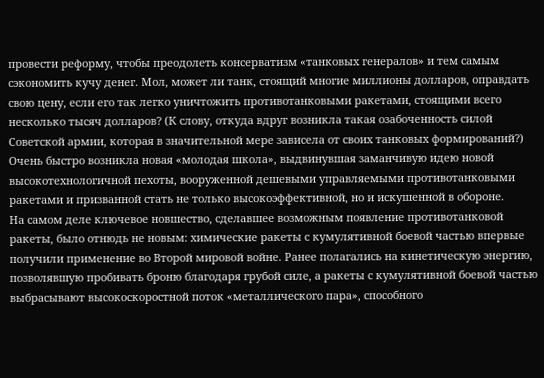провести реформу, чтобы преодолеть консерватизм «танковых генералов» и тем самым сэкономить кучу денег. Мол, может ли танк, стоящий многие миллионы долларов, оправдать свою цену, если его так легко уничтожить противотанковыми ракетами, стоящими всего несколько тысяч долларов? (К слову, откуда вдруг возникла такая озабоченность силой Советской армии, которая в значительной мере зависела от своих танковых формирований?)
Очень быстро возникла новая «молодая школа», выдвинувшая заманчивую идею новой высокотехнологичной пехоты, вооруженной дешевыми управляемыми противотанковыми ракетами и призванной стать не только высокоэффективной, но и искушенной в обороне.
На самом деле ключевое новшество, сделавшее возможным появление противотанковой ракеты, было отнюдь не новым: химические ракеты с кумулятивной боевой частью впервые получили применение во Второй мировой войне. Ранее полагались на кинетическую энергию, позволявшую пробивать броню благодаря грубой силе, а ракеты с кумулятивной боевой частью выбрасывают высокоскоростной поток «металлического пара», способного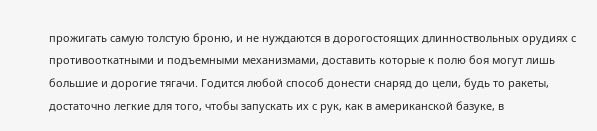прожигать самую толстую броню, и не нуждаются в дорогостоящих длинноствольных орудиях с противооткатными и подъемными механизмами, доставить которые к полю боя могут лишь большие и дорогие тягачи. Годится любой способ донести снаряд до цели, будь то ракеты, достаточно легкие для того, чтобы запускать их с рук, как в американской базуке, в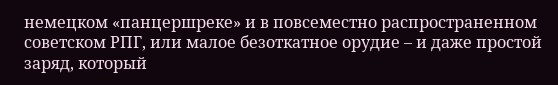немецком «панцершреке» и в повсеместно распространенном советском РПГ, или малое безоткатное орудие – и даже простой заряд, который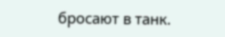бросают в танк.